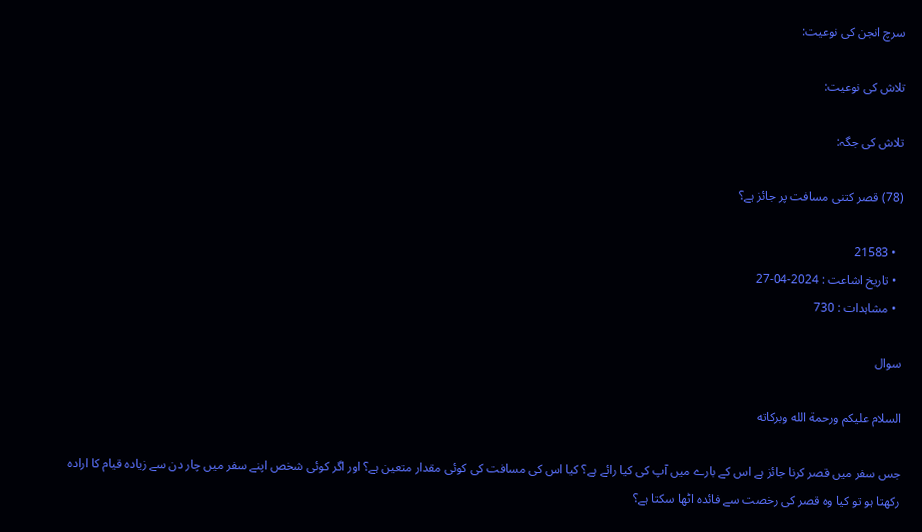سرچ انجن کی نوعیت:

تلاش کی نوعیت:

تلاش کی جگہ:

(78) قصر کتنی مسافت پر جائز ہے؟

  • 21583
  • تاریخ اشاعت : 2024-04-27
  • مشاہدات : 730

سوال

السلام عليكم ورحمة الله وبركاته

جس سفر میں قصر کرنا جائز ہے اس کے بارے میں آپ کی کیا رائے ہے؟ کیا اس کی مسافت کی کوئی مقدار متعین ہے؟ اور اگر کوئی شخص اپنے سفر میں چار دن سے زیادہ قیام کا ارادہ رکھتا ہو تو کیا وہ قصر کی رخصت سے فائدہ اٹھا سکتا ہے؟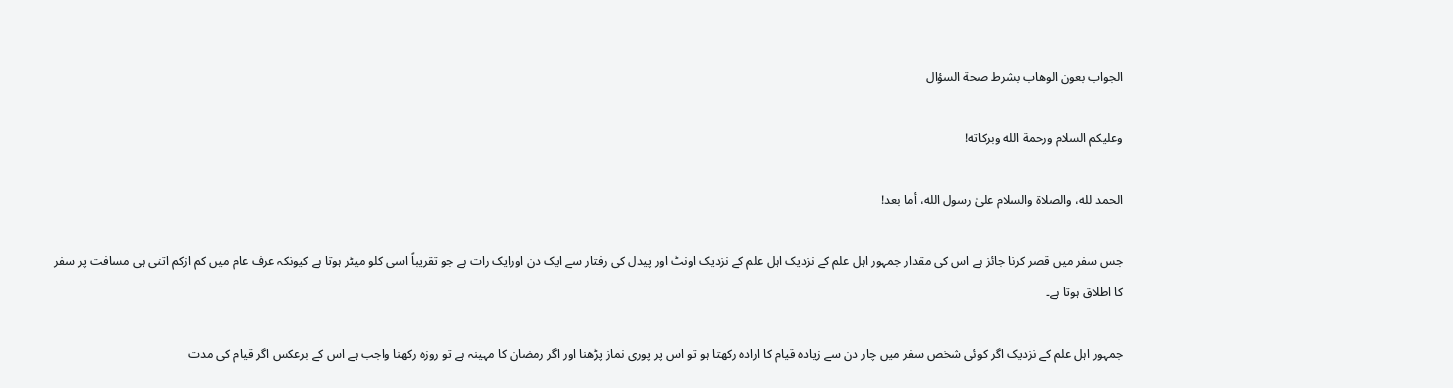الجواب بعون الوهاب بشرط صحة السؤال

وعلیکم السلام ورحمة الله وبرکاته!

الحمد لله، والصلاة والسلام علىٰ رسول الله، أما بعد!

جس سفر میں قصر کرنا جائز ہے اس کی مقدار جمہور اہل علم کے نزدیک اہل علم کے نزدیک اونٹ اور پیدل کی رفتار سے ایک دن اورایک رات ہے جو تقریباً اسی کلو میٹر ہوتا ہے کیونکہ عرف عام میں کم ازکم اتنی ہی مسافت پر سفر کا اطلاق ہوتا ہے۔

جمہور اہل علم کے نزدیک اگر کوئی شخص سفر میں چار دن سے زیادہ قیام کا ارادہ رکھتا ہو تو اس پر پوری نماز پڑھنا اور اگر رمضان کا مہینہ ہے تو روزہ رکھنا واجب ہے اس کے برعکس اگر قیام کی مدت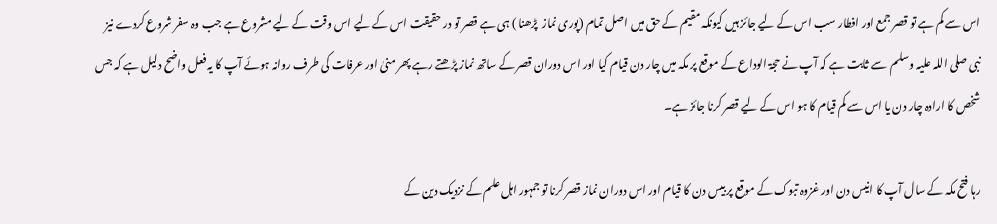اس سے کم ہے تو قصر جمع اور افطار سب اس کے لیے جائز ہیں کیونکہ مقیم کے حق میں اصل تمام (پوری نماز  پڑھنا ) ہی ہے قصر تو در حقیقت اس کے لیے اس وقت کے لیے مشروع ہے جب وہ سفر شروع کردے نیز نبی صلی اللہ علیہ وسلم  سے ثابت ہے کہ آپ نے حجۃ الوداع کے موقع پر مکہ میں چار دن قیام کیا اور اس دوران قصر کے ساتھ نماز پڑھتے رہے پھر منیٰ اور عرفات کی طرف روانہ ہوئے آپ کا یہ فعل واضح دلیل ہے کہ جس شخص کا ارادہ چار دن یا اس سے کم قیام کا ہو اس کے لیے قصر کرنا جائز ہے۔

رہا فتح مکہ کے سال آپ کا انیس دن اور غزوہ تبوک کے موقع پر بیس دن کا قیام اور اس دوران نماز قصر کرنا تو جمہور اہل علم کے نزدیک دین کے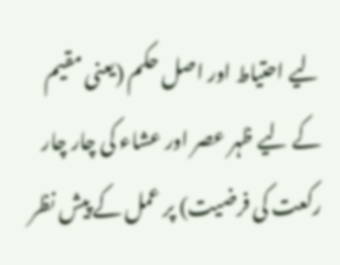لیے احتیاط اور اصل حکم (یعنی مقیم کے لیے ظہر عصر اور عشاء کی چار چار رکعت کی فرضیت) پر عمل کے پیش نظر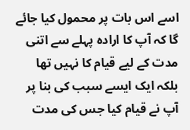اسے اس بات پر محمول کیا جائے گا کہ آپ کا ارادہ پہلے سے اتنی مدت کے لیے قیام کا نہیں تھا بلکہ ایک ایسے سبب کی بنا پر آپ نے قیام کیا جس کی مدت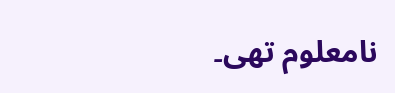نامعلوم تھی۔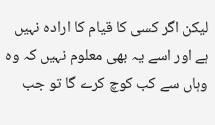لیکن اگر کسی کا قیام کا ارادہ نہیں ہے اور اسے یہ بھی معلوم نہیں کہ وہ وہاں سے کب کوچ کرے گا تو جب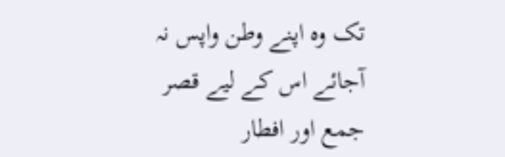تک وہ اپنے وطن واپس نہ آجائے اس کے لیے قصر جمع اور افطار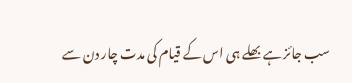سب جائز ہے بھلے ہی اس کے قیام کی مدت چار دن سے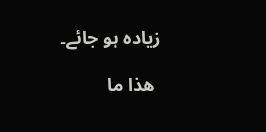زیادہ ہو جائے۔

 ھذا ما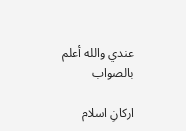عندي والله أعلم بالصواب

ارکانِ اسلام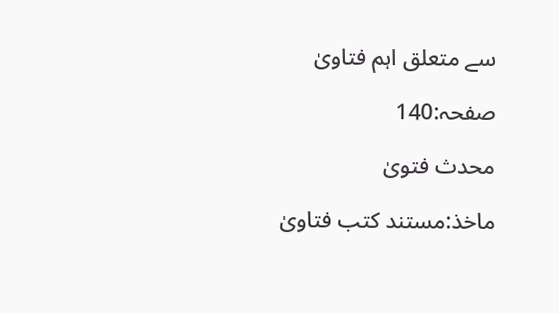سے متعلق اہم فتاویٰ

صفحہ:140

محدث فتویٰ

ماخذ:مستند کتب فتاویٰ